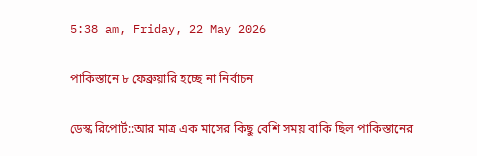5:38 am, Friday, 22 May 2026

পাকিস্তানে ৮ ফেব্রুয়ারি হচ্ছে না নির্বাচন

ডেস্ক রিপোর্ট::আর মাত্র এক মাসের কিছু বেশি সময় বাকি ছিল পাকিস্তানের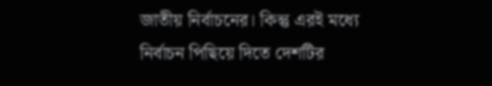জাতীয় নির্বাচনের। কিন্তু এরই মধ্যে নির্বাচন পিছিয়ে দিতে দেশটির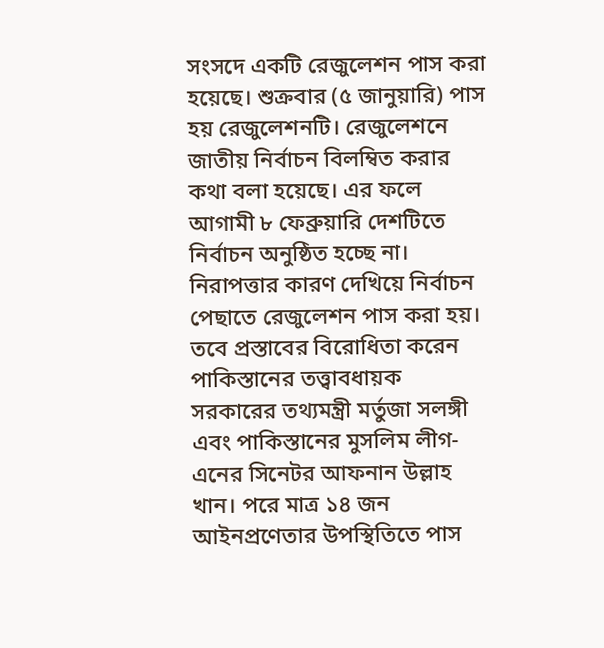সংসদে একটি রেজুলেশন পাস করা হয়েছে। শুক্রবার (৫ জানুয়ারি) পাস হয় রেজুলেশনটি। রেজুলেশনে জাতীয় নির্বাচন বিলম্বিত করার কথা বলা হয়েছে। এর ফলে আগামী ৮ ফেব্রুয়ারি দেশটিতে নির্বাচন অনুষ্ঠিত হচ্ছে না। নিরাপত্তার কারণ দেখিয়ে নির্বাচন পেছাতে রেজুলেশন পাস করা হয়। তবে প্রস্তাবের বিরোধিতা করেন পাকিস্তানের তত্ত্বাবধায়ক সরকারের তথ্যমন্ত্রী মর্তুজা সলঙ্গী এবং পাকিস্তানের মুসলিম লীগ-এনের সিনেটর আফনান উল্লাহ খান। পরে মাত্র ১৪ জন আইনপ্রণেতার উপস্থিতিতে পাস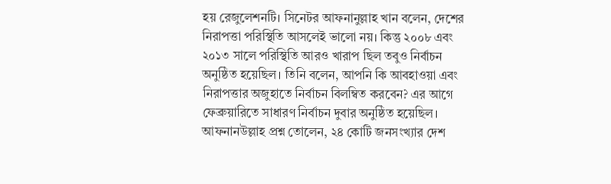হয় রেজুলেশনটি। সিনেটর আফনানুল্লাহ খান বলেন, দেশের নিরাপত্তা পরিস্থিতি আসলেই ভালো নয়। কিন্তু ২০০৮ এবং ২০১৩ সালে পরিস্থিতি আরও খারাপ ছিল তবুও নির্বাচন অনুষ্ঠিত হয়েছিল। তিনি বলেন, আপনি কি আবহাওয়া এবং নিরাপত্তার অজুহাতে নির্বাচন বিলম্বিত করবেন? এর আগে ফেব্রুয়ারিতে সাধারণ নির্বাচন দুবার অনুষ্ঠিত হয়েছিল। আফনানউল্লাহ প্রশ্ন তোলেন, ২৪ কোটি জনসংখ্যার দেশ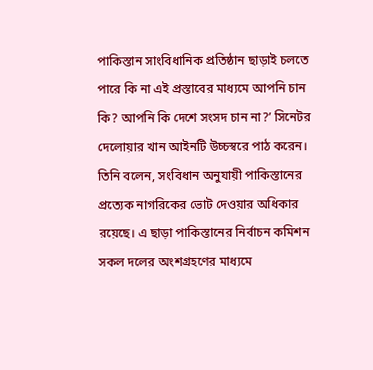পাকিস্তান সাংবিধানিক প্রতিষ্ঠান ছাড়াই চলতে পারে কি না এই প্রস্তাবের মাধ্যমে আপনি চান কি? আপনি কি দেশে সংসদ চান না?’ সিনেটর দেলোয়ার খান আইনটি উচ্চস্বরে পাঠ করেন। তিনি বলেন, সংবিধান অনুযায়ী পাকিস্তানের প্রত্যেক নাগরিকের ভোট দেওয়ার অধিকার রয়েছে। এ ছাড়া পাকিস্তানের নির্বাচন কমিশন সকল দলের অংশগ্রহণের মাধ্যমে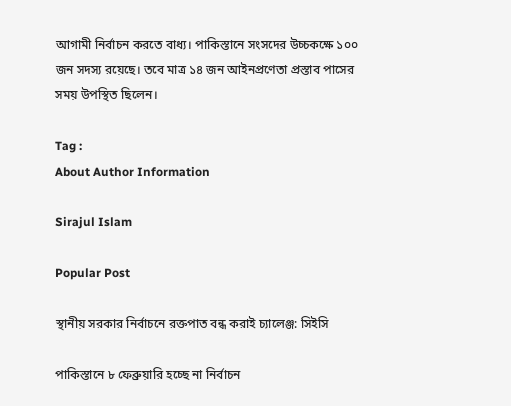আগামী নির্বাচন করতে বাধ্য। পাকিস্তানে সংসদের উচ্চকক্ষে ১০০ জন সদস্য রয়েছে। তবে মাত্র ১৪ জন আইনপ্রণেতা প্রস্তাব পাসের সময় উপস্থিত ছিলেন।

Tag :
About Author Information

Sirajul Islam

Popular Post

স্থানীয় সরকার নির্বাচনে রক্তপাত বন্ধ করাই চ্যালেঞ্জ: সিইসি

পাকিস্তানে ৮ ফেব্রুয়ারি হচ্ছে না নির্বাচন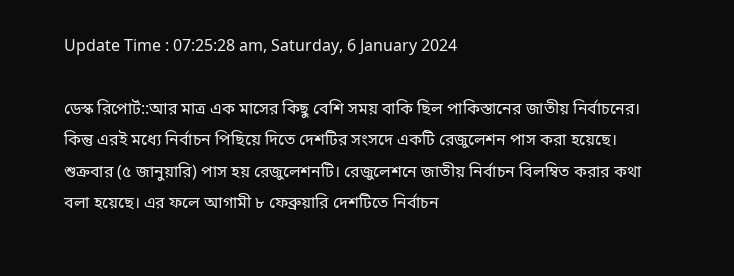Update Time : 07:25:28 am, Saturday, 6 January 2024

ডেস্ক রিপোর্ট::আর মাত্র এক মাসের কিছু বেশি সময় বাকি ছিল পাকিস্তানের জাতীয় নির্বাচনের। কিন্তু এরই মধ্যে নির্বাচন পিছিয়ে দিতে দেশটির সংসদে একটি রেজুলেশন পাস করা হয়েছে। শুক্রবার (৫ জানুয়ারি) পাস হয় রেজুলেশনটি। রেজুলেশনে জাতীয় নির্বাচন বিলম্বিত করার কথা বলা হয়েছে। এর ফলে আগামী ৮ ফেব্রুয়ারি দেশটিতে নির্বাচন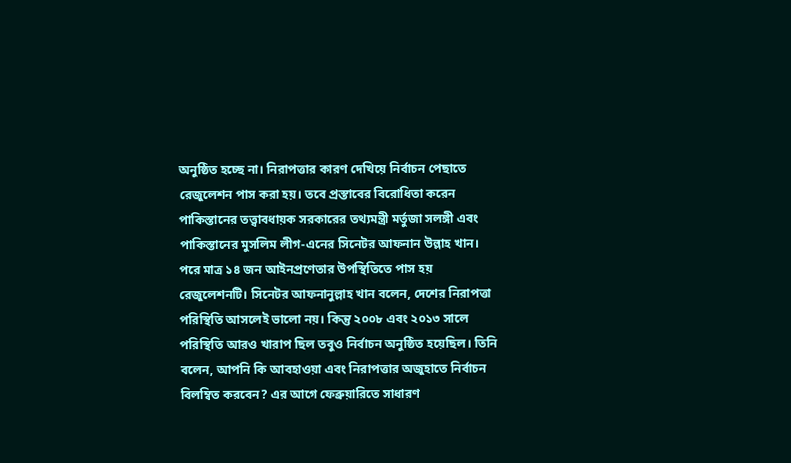অনুষ্ঠিত হচ্ছে না। নিরাপত্তার কারণ দেখিয়ে নির্বাচন পেছাতে রেজুলেশন পাস করা হয়। তবে প্রস্তাবের বিরোধিতা করেন পাকিস্তানের তত্ত্বাবধায়ক সরকারের তথ্যমন্ত্রী মর্তুজা সলঙ্গী এবং পাকিস্তানের মুসলিম লীগ-এনের সিনেটর আফনান উল্লাহ খান। পরে মাত্র ১৪ জন আইনপ্রণেতার উপস্থিতিতে পাস হয় রেজুলেশনটি। সিনেটর আফনানুল্লাহ খান বলেন, দেশের নিরাপত্তা পরিস্থিতি আসলেই ভালো নয়। কিন্তু ২০০৮ এবং ২০১৩ সালে পরিস্থিতি আরও খারাপ ছিল তবুও নির্বাচন অনুষ্ঠিত হয়েছিল। তিনি বলেন, আপনি কি আবহাওয়া এবং নিরাপত্তার অজুহাতে নির্বাচন বিলম্বিত করবেন? এর আগে ফেব্রুয়ারিতে সাধারণ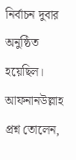নির্বাচন দুবার অনুষ্ঠিত হয়েছিল। আফনানউল্লাহ প্রশ্ন তোলেন,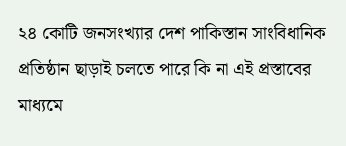২৪ কোটি জনসংখ্যার দেশ পাকিস্তান সাংবিধানিক প্রতিষ্ঠান ছাড়াই চলতে পারে কি না এই প্রস্তাবের মাধ্যমে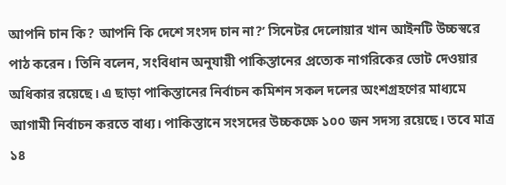আপনি চান কি? আপনি কি দেশে সংসদ চান না?’ সিনেটর দেলোয়ার খান আইনটি উচ্চস্বরে পাঠ করেন। তিনি বলেন, সংবিধান অনুযায়ী পাকিস্তানের প্রত্যেক নাগরিকের ভোট দেওয়ার অধিকার রয়েছে। এ ছাড়া পাকিস্তানের নির্বাচন কমিশন সকল দলের অংশগ্রহণের মাধ্যমে আগামী নির্বাচন করতে বাধ্য। পাকিস্তানে সংসদের উচ্চকক্ষে ১০০ জন সদস্য রয়েছে। তবে মাত্র ১৪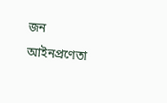জন আইনপ্রণেতা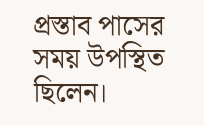প্রস্তাব পাসের সময় উপস্থিত ছিলেন।